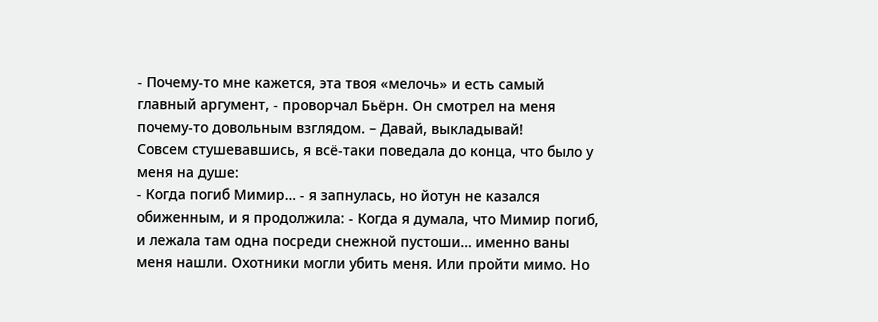- Почему-то мне кажется, эта твоя «мелочь» и есть самый главный аргумент, - проворчал Бьёрн. Он смотрел на меня почему-то довольным взглядом. – Давай, выкладывай!
Совсем стушевавшись, я всё-таки поведала до конца, что было у меня на душе:
- Когда погиб Мимир… - я запнулась, но йотун не казался обиженным, и я продолжила: - Когда я думала, что Мимир погиб, и лежала там одна посреди снежной пустоши… именно ваны меня нашли. Охотники могли убить меня. Или пройти мимо. Но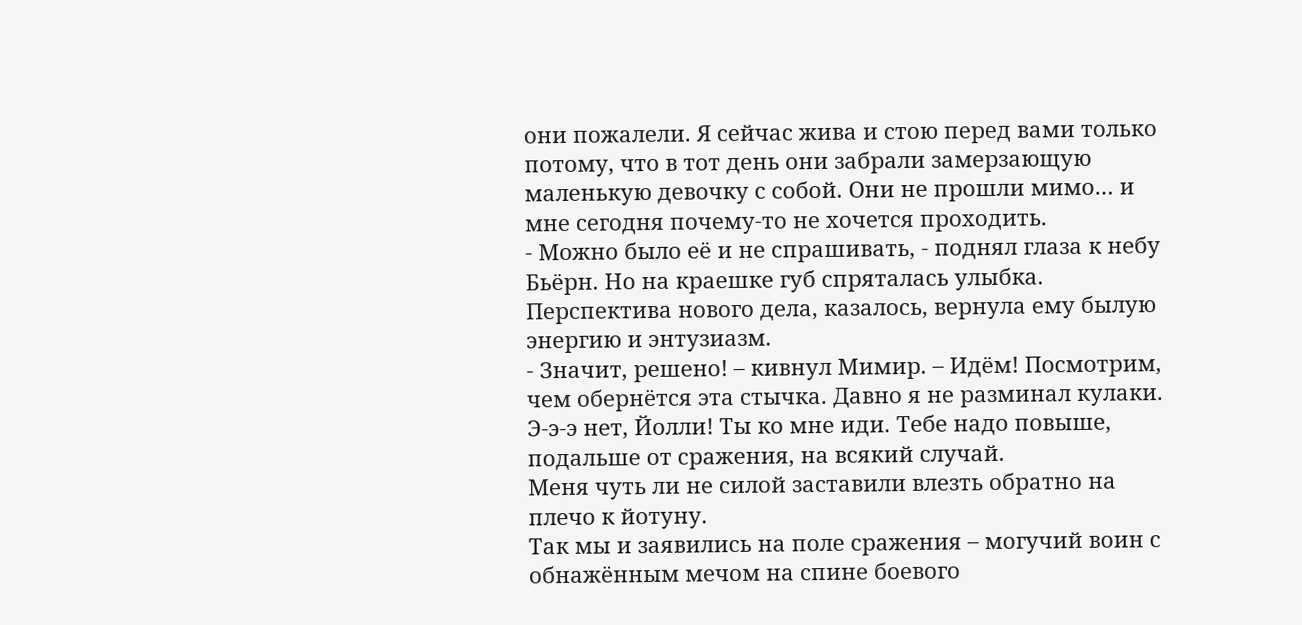они пожалели. Я сейчас жива и стою перед вами только потому, что в тот день они забрали замерзающую маленькую девочку с собой. Они не прошли мимо… и мне сегодня почему-то не хочется проходить.
- Можно было её и не спрашивать, - поднял глаза к небу Бьёрн. Но на краешке губ спряталась улыбка. Перспектива нового дела, казалось, вернула ему былую энергию и энтузиазм.
- Значит, решено! – кивнул Мимир. – Идём! Посмотрим, чем обернётся эта стычка. Давно я не разминал кулаки. Э-э-э нет, Йолли! Ты ко мне иди. Тебе надо повыше, подальше от сражения, на всякий случай.
Меня чуть ли не силой заставили влезть обратно на плечо к йотуну.
Так мы и заявились на поле сражения – могучий воин с обнажённым мечом на спине боевого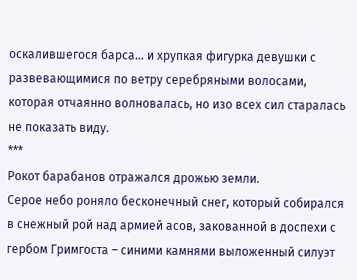оскалившегося барса… и хрупкая фигурка девушки с развевающимися по ветру серебряными волосами, которая отчаянно волновалась, но изо всех сил старалась не показать виду.
***
Рокот барабанов отражался дрожью земли.
Серое небо роняло бесконечный снег, который собирался в снежный рой над армией асов, закованной в доспехи с гербом Гримгоста – синими камнями выложенный силуэт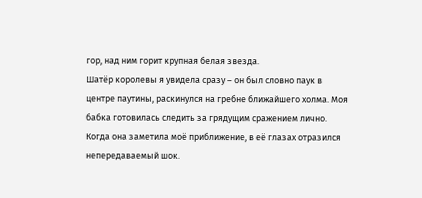гор, над ним горит крупная белая звезда.
Шатёр королевы я увидела сразу – он был словно паук в центре паутины, раскинулся на гребне ближайшего холма. Моя бабка готовилась следить за грядущим сражением лично.
Когда она заметила моё приближение, в её глазах отразился непередаваемый шок.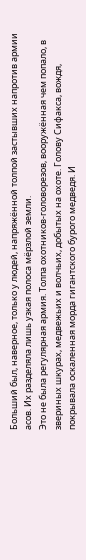Больший был, наверное, только у людей, напряжённой толпой застывших напротив армии асов. Их разделяла лишь узкая полоса мёрзлой земли.
Это не была регулярная армия. Толпа охотников-головорезов, вооружённая чем попало, в звериных шкурах, медвежьих и волчьих, добытых на охоте. Голову Сифакса, вождя, покрывала оскаленная морда гигантского бурого медведя. И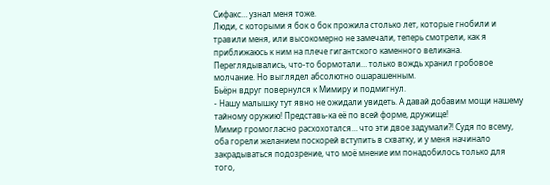Сифакс… узнал меня тоже.
Люди, с которыми я бок о бок прожила столько лет, которые гнобили и травили меня, или высокомерно не замечали, теперь смотрели, как я приближаюсь к ним на плече гигантского каменного великана. Переглядывались, что-то бормотали… только вождь хранил гробовое молчание. Но выглядел абсолютно ошарашенным.
Бьёрн вдруг повернулся к Мимиру и подмигнул.
- Нашу малышку тут явно не ожидали увидеть. А давай добавим мощи нашему тайному оружию! Представь-ка её по всей форме, дружище!
Мимир громогласно расхохотался… что эти двое задумали?! Судя по всему, оба горели желанием поскорей вступить в схватку, и у меня начинало закрадываться подозрение, что моё мнение им понадобилось только для того,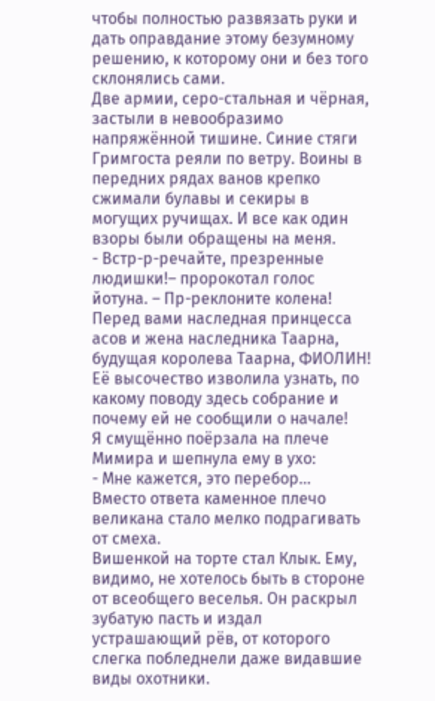чтобы полностью развязать руки и дать оправдание этому безумному решению, к которому они и без того склонялись сами.
Две армии, серо-стальная и чёрная, застыли в невообразимо напряжённой тишине. Синие стяги Гримгоста реяли по ветру. Воины в передних рядах ванов крепко сжимали булавы и секиры в могущих ручищах. И все как один взоры были обращены на меня.
- Встр-р-речайте, презренные людишки!– пророкотал голос йотуна. – Пр-реклоните колена! Перед вами наследная принцесса асов и жена наследника Таарна, будущая королева Таарна, ФИОЛИН! Её высочество изволила узнать, по какому поводу здесь собрание и почему ей не сообщили о начале!
Я смущённо поёрзала на плече Мимира и шепнула ему в ухо:
- Мне кажется, это перебор…
Вместо ответа каменное плечо великана стало мелко подрагивать от смеха.
Вишенкой на торте стал Клык. Ему, видимо, не хотелось быть в стороне от всеобщего веселья. Он раскрыл зубатую пасть и издал устрашающий рёв, от которого слегка побледнели даже видавшие виды охотники.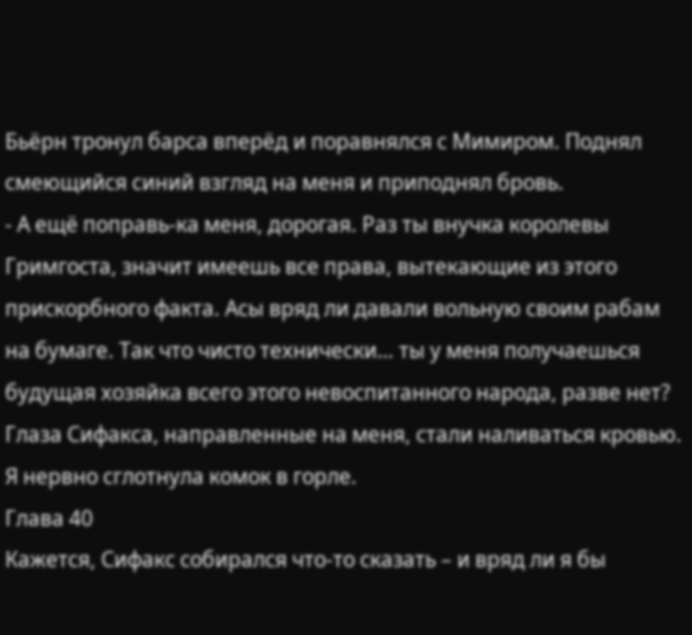Бьёрн тронул барса вперёд и поравнялся с Мимиром. Поднял смеющийся синий взгляд на меня и приподнял бровь.
- А ещё поправь-ка меня, дорогая. Раз ты внучка королевы Гримгоста, значит имеешь все права, вытекающие из этого прискорбного факта. Асы вряд ли давали вольную своим рабам на бумаге. Так что чисто технически… ты у меня получаешься будущая хозяйка всего этого невоспитанного народа, разве нет?
Глаза Сифакса, направленные на меня, стали наливаться кровью.
Я нервно сглотнула комок в горле.
Глава 40
Кажется, Сифакс собирался что-то сказать – и вряд ли я бы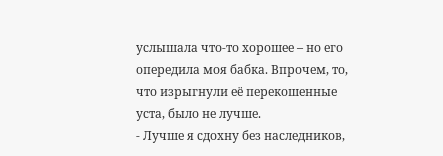услышала что-то хорошее – но его опередила моя бабка. Впрочем, то, что изрыгнули её перекошенные уста, было не лучше.
- Лучше я сдохну без наследников,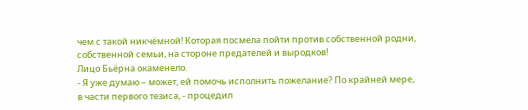чем с такой никчёмной! Которая посмела пойти против собственной родни, собственной семьи, на стороне предателей и выродков!
Лицо Бьёрна окаменело.
- Я уже думаю – может, ей помочь исполнить пожелание? По крайней мере, в части первого тезиса, - процедил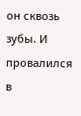он сквозь зубы. И провалился в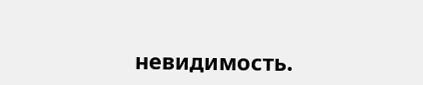невидимость.